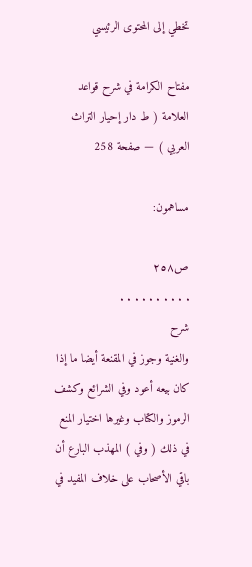تخطي إلى المحتوى الرئيسي

مفتاح الكرامة في شرح قواعد العلامة ( ط دار إحيار التراث العربي ) — صفحة 258

مساهمون:

ص٢٥٨
. . . . . . . . . .
شرح
والغنية وجوز في المقنعة أيضا ما إذا كان بيعه أعود وفي الشرائع وكشف الرموز والكتاب وغيرها اختيار المنع في ذلك ( وفي ) المهذب البارع أن باقي الأصحاب على خلاف المفيد في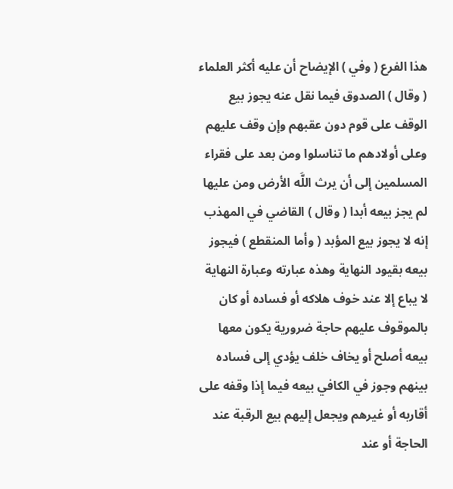هذا الفرع ( وفي ) الإيضاح أن عليه أكثر العلماء ( وقال ) الصدوق فيما نقل عنه يجوز بيع الوقف على قوم دون عقبهم وإن وقف عليهم وعلى أولادهم ما تناسلوا ومن بعد على فقراء المسلمين إلى أن يرث اللَّه الأرض ومن عليها لم يجز بيعه أبدا ( وقال ) القاضي في المهذب إنه لا يجوز بيع المؤبد ( وأما المنقطع ) فيجوز بيعه بقيود النهاية وهذه عبارته وعبارة النهاية لا يباع إلا عند خوف هلاكه أو فساده أو كان بالموقوف عليهم حاجة ضرورية يكون معها بيعه أصلح أو يخاف خلف يؤدي إلى فساده بينهم وجوز في الكافي بيعه فيما إذا وقفه على أقاربه أو غيرهم ويجعل إليهم بيع الرقبة عند الحاجة أو عند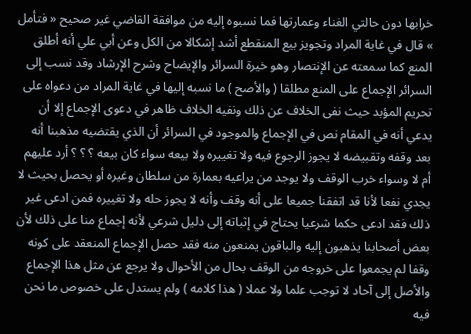خرابها دون حالتي الغناء وعمارتها فما نسبوه إليه من موافقة القاضي غير صحيح « فتأمل » قال في غاية المراد وتجويز بيع المنقطع أشد إشكالا من الكل وعن أبي علي أنه أطلق المنع كما سمعته عن الإنتصار وهو خيرة السرائر والإيضاح وشرح الإرشاد وقد نسب إلى السرائر الإجماع على المنع مطلقا ( والأصح ) ما نسبه إليها في غاية المراد من دعواه على تحريم المؤبد حيث نفى الخلاف عن ذلك ونفيه الخلاف ظاهر في دعوى الإجماع إلا أن يدعي أنه في المقام نص في الإجماع والموجود في السرائر أن الذي يقتضيه مذهبنا أنه بعد وقفه وتقبيضه لا يجوز الرجوع فيه ولا تغييره ولا بيعه سواء كان بيعه ؟ ؟ ؟ أرد عليهم أم لا وسواء خرب الوقف ولا يوجد من يراعيه بعمارة من سلطان وغيره أو يحصل بحيث لا يجدي نفعا لأنا قد اتفقنا جميعا على أنه وقف وأنه لا يجوز حله ولا تغييره فمن ادعى غير ذلك فقد ادعى حكما شرعيا يحتاج في إثباته إلى دليل شرعي لأنه إجماع منا على ذلك لأن بعض أصحابنا يذهبون إليه والباقون يمنعون منه فقد حصل الإجماع المنعقد على كونه وقفا لم يجمعوا على خروجه من الوقف بحال من الأحوال ولا يرجع عن مثل هذا الإجماع والأصل إلى آحاد لا توجب علما ولا عملا ( هذا كلامه ) ولم يستدل على خصوص ما نحن فيه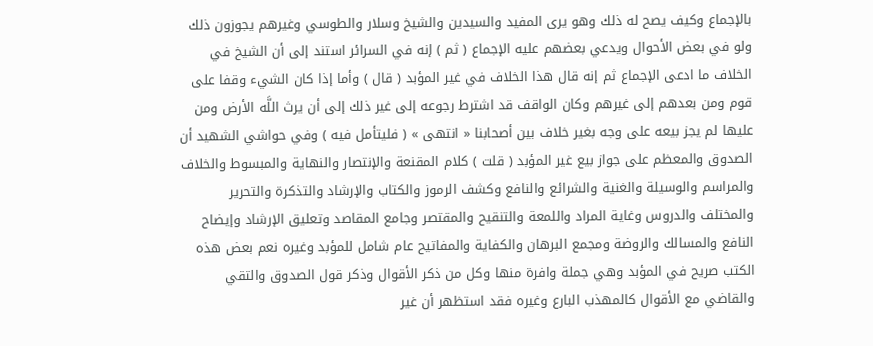بالإجماع وكيف يصح له ذلك وهو يرى المفيد والسيدين والشيخ وسلار والطوسي وغيرهم يجوزون ذلك ولو في بعض الأحوال ويدعي بعضهم عليه الإجماع ( ثم ) إنه في السرائر استند إلى أن الشيخ في الخلاف ما ادعى الإجماع ثم إنه قال هذا الخلاف في غير المؤبد ( قال ) وأما إذا كان الشيء وقفا على قوم ومن بعدهم إلى غيرهم وكان الواقف قد اشترط رجوعه إلى غير ذلك إلى أن يرث اللَّه الأرض ومن عليها لم يجز بيعه على وجه بغير خلاف بين أصحابنا « انتهى » ( فليتأمل فيه ) وفي حواشي الشهيد أن الصدوق والمعظم على جواز بيع غير المؤبد ( قلت ) كلام المقنعة والإنتصار والنهاية والمبسوط والخلاف والمراسم والوسيلة والغنية والشرائع والنافع وكشف الرموز والكتاب والإرشاد والتذكرة والتحرير والمختلف والدروس وغاية المراد واللمعة والتنقيح والمقتصر وجامع المقاصد وتعليق الإرشاد وإيضاح النافع والمسالك والروضة ومجمع البرهان والكفاية والمفاتيح عام شامل للمؤبد وغيره نعم بعض هذه الكتب صريح في المؤبد وهي جملة وافرة منها وكل من ذكر الأقوال وذكر قول الصدوق والتقي والقاضي مع الأقوال كالمهذب البارع وغيره فقد استظهر أن غير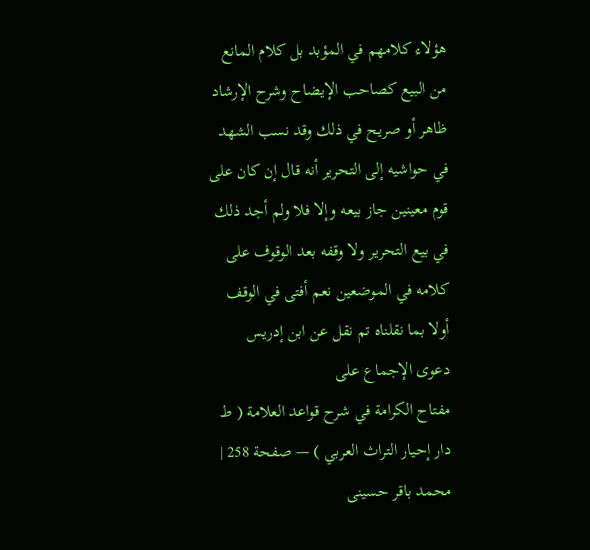هؤلاء كلامهم في المؤبد بل كلام المانع من البيع كصاحب الإيضاح وشرح الإرشاد ظاهر أو صريح في ذلك وقد نسب الشهد في حواشيه إلى التحرير أنه قال إن كان على قوم معينين جاز بيعه وإلا فلا ولم أجد ذلك في بيع التحرير ولا وقفه بعد الوقوف على كلامه في الموضعين نعم أفتى في الوقف أولا بما نقلناه تم نقل عن ابن إدريس دعوى الإجماع على
مفتاح الكرامة في شرح قواعد العلامة ( ط دار إحيار التراث العربي ) — صفحة 258 | محمد باقر حسينى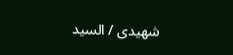شهيدى / السيد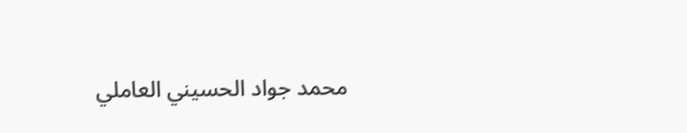محمد جواد الحسيني العاملي